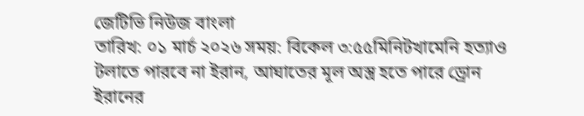জেটিভি নিউজ বাংলা
তারিখ: ০১ মার্চ ২০২৬ সময়: বিকেল ৩:৫৫মিনিটখামেনি হত্যাও টলাতে পারবে না ইরান, আঘাতের মূল অস্ত্র হতে পারে ড্রোন
ইরানের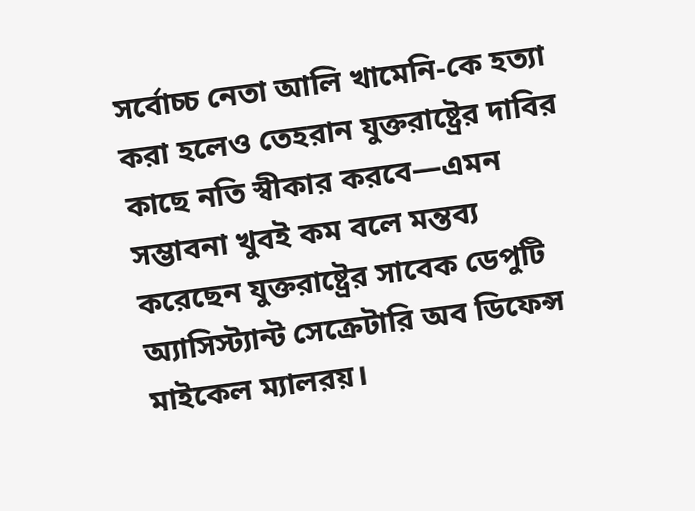সর্বোচ্চ নেতা আলি খামেনি-কে হত্যা করা হলেও তেহরান যুক্তরাষ্ট্রের দাবির কাছে নতি স্বীকার করবে—এমন সম্ভাবনা খুবই কম বলে মন্তব্য করেছেন যুক্তরাষ্ট্রের সাবেক ডেপুটি অ্যাসিস্ট্যান্ট সেক্রেটারি অব ডিফেন্স মাইকেল ম্যালরয়।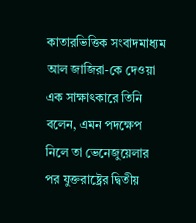কাতারভিত্তিক সংবাদমাধ্যম আল জাজিরা-কে দেওয়া এক সাক্ষাৎকারে তিনি বলেন, এমন পদক্ষেপ নিলে তা ভেনেজুয়েলার পর যুক্তরাষ্ট্রের দ্বিতীয়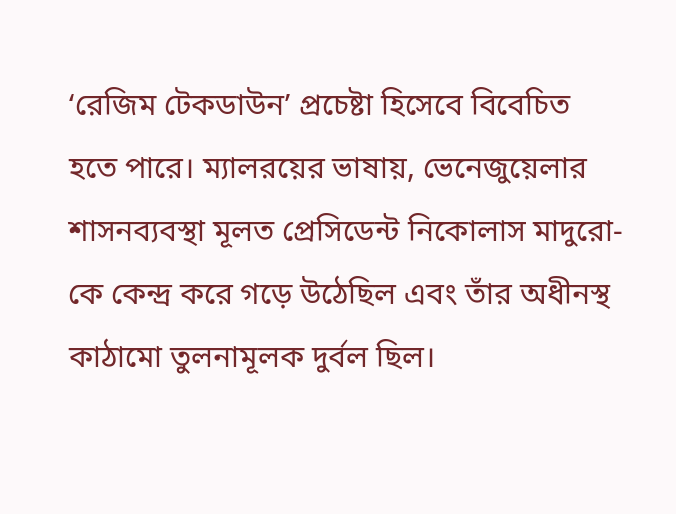‘রেজিম টেকডাউন’ প্রচেষ্টা হিসেবে বিবেচিত হতে পারে। ম্যালরয়ের ভাষায়, ভেনেজুয়েলার শাসনব্যবস্থা মূলত প্রেসিডেন্ট নিকোলাস মাদুরো-কে কেন্দ্র করে গড়ে উঠেছিল এবং তাঁর অধীনস্থ কাঠামো তুলনামূলক দুর্বল ছিল।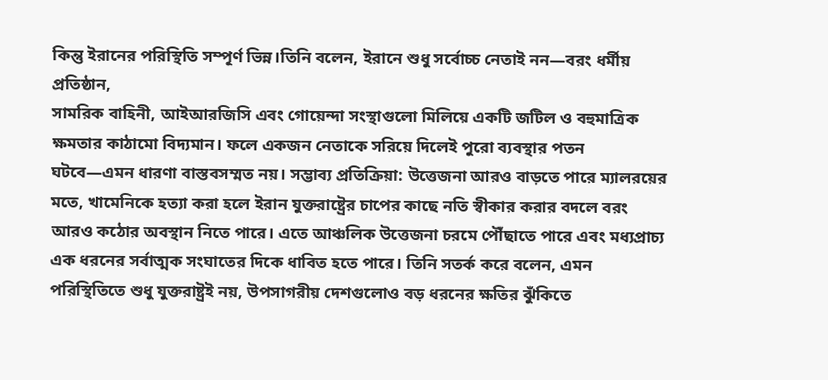কিন্তু ইরানের পরিস্থিতি সম্পূর্ণ ভিন্ন।তিনি বলেন, ইরানে শুধু সর্বোচ্চ নেতাই নন—বরং ধর্মীয় প্রতিষ্ঠান,
সামরিক বাহিনী, আইআরজিসি এবং গোয়েন্দা সংস্থাগুলো মিলিয়ে একটি জটিল ও বহুমাত্রিক ক্ষমতার কাঠামো বিদ্যমান। ফলে একজন নেতাকে সরিয়ে দিলেই পুরো ব্যবস্থার পতন ঘটবে—এমন ধারণা বাস্তবসম্মত নয়। সম্ভাব্য প্রতিক্রিয়া: উত্তেজনা আরও বাড়তে পারে ম্যালরয়ের মতে, খামেনিকে হত্যা করা হলে ইরান যুক্তরাষ্ট্রের চাপের কাছে নতি স্বীকার করার বদলে বরং আরও কঠোর অবস্থান নিতে পারে। এতে আঞ্চলিক উত্তেজনা চরমে পৌঁছাতে পারে এবং মধ্যপ্রাচ্য এক ধরনের সর্বাত্মক সংঘাতের দিকে ধাবিত হতে পারে। তিনি সতর্ক করে বলেন, এমন পরিস্থিতিতে শুধু যুক্তরাষ্ট্রই নয়, উপসাগরীয় দেশগুলোও বড় ধরনের ক্ষতির ঝুঁকিতে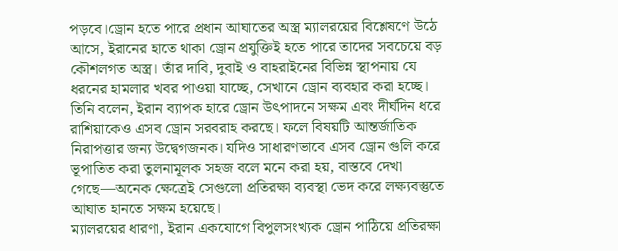পড়বে।ড্রোন হতে পারে প্রধান আঘাতের অস্ত্র ম্যালরয়ের বিশ্লেষণে উঠে আসে, ইরানের হাতে থাকা ড্রোন প্রযুক্তিই হতে পারে তাদের সবচেয়ে বড় কৌশলগত অস্ত্র। তাঁর দাবি, দুবাই ও বাহরাইনের বিভিন্ন স্থাপনায় যে ধরনের হামলার খবর পাওয়া যাচ্ছে, সেখানে ড্রোন ব্যবহার করা হচ্ছে। তিনি বলেন, ইরান ব্যাপক হারে ড্রোন উৎপাদনে সক্ষম এবং দীর্ঘদিন ধরে রাশিয়াকেও এসব ড্রোন সরবরাহ করছে। ফলে বিষয়টি আন্তর্জাতিক নিরাপত্তার জন্য উদ্বেগজনক। যদিও সাধারণভাবে এসব ড্রোন গুলি করে ভূপাতিত করা তুলনামূলক সহজ বলে মনে করা হয়, বাস্তবে দেখা গেছে—অনেক ক্ষেত্রেই সেগুলো প্রতিরক্ষা ব্যবস্থা ভেদ করে লক্ষ্যবস্তুতে আঘাত হানতে সক্ষম হয়েছে।
ম্যালরয়ের ধারণা, ইরান একযোগে বিপুলসংখ্যক ড্রোন পাঠিয়ে প্রতিরক্ষা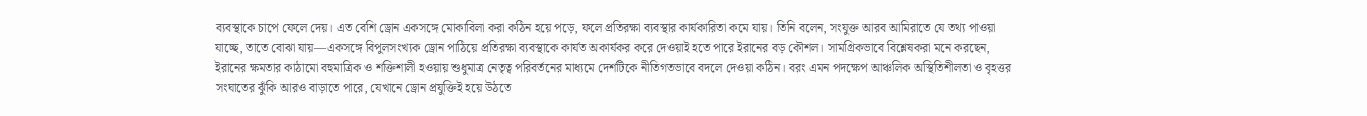ব্যবস্থাকে চাপে ফেলে দেয়। এত বেশি ড্রোন একসঙ্গে মোকাবিলা করা কঠিন হয়ে পড়ে, ফলে প্রতিরক্ষা ব্যবস্থার কার্যকারিতা কমে যায়। তিনি বলেন, সংযুক্ত আরব আমিরাতে যে তথ্য পাওয়া যাচ্ছে, তাতে বোঝা যায়—একসঙ্গে বিপুলসংখ্যক ড্রোন পাঠিয়ে প্রতিরক্ষা ব্যবস্থাকে কার্যত অকার্যকর করে দেওয়াই হতে পারে ইরানের বড় কৌশল। সামগ্রিকভাবে বিশ্লেষকরা মনে করছেন, ইরানের ক্ষমতার কাঠামো বহুমাত্রিক ও শক্তিশালী হওয়ায় শুধুমাত্র নেতৃত্ব পরিবর্তনের মাধ্যমে দেশটিকে নীতিগতভাবে বদলে দেওয়া কঠিন। বরং এমন পদক্ষেপ আঞ্চলিক অস্থিতিশীলতা ও বৃহত্তর সংঘাতের ঝুঁকি আরও বাড়াতে পারে, যেখানে ড্রোন প্রযুক্তিই হয়ে উঠতে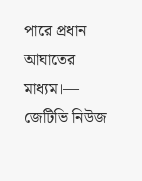পারে প্রধান আঘাতের মাধ্যম।— জেটিভি নিউজ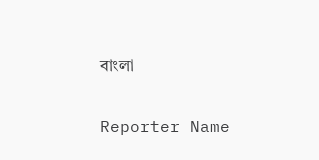বাংলা

Reporter Name